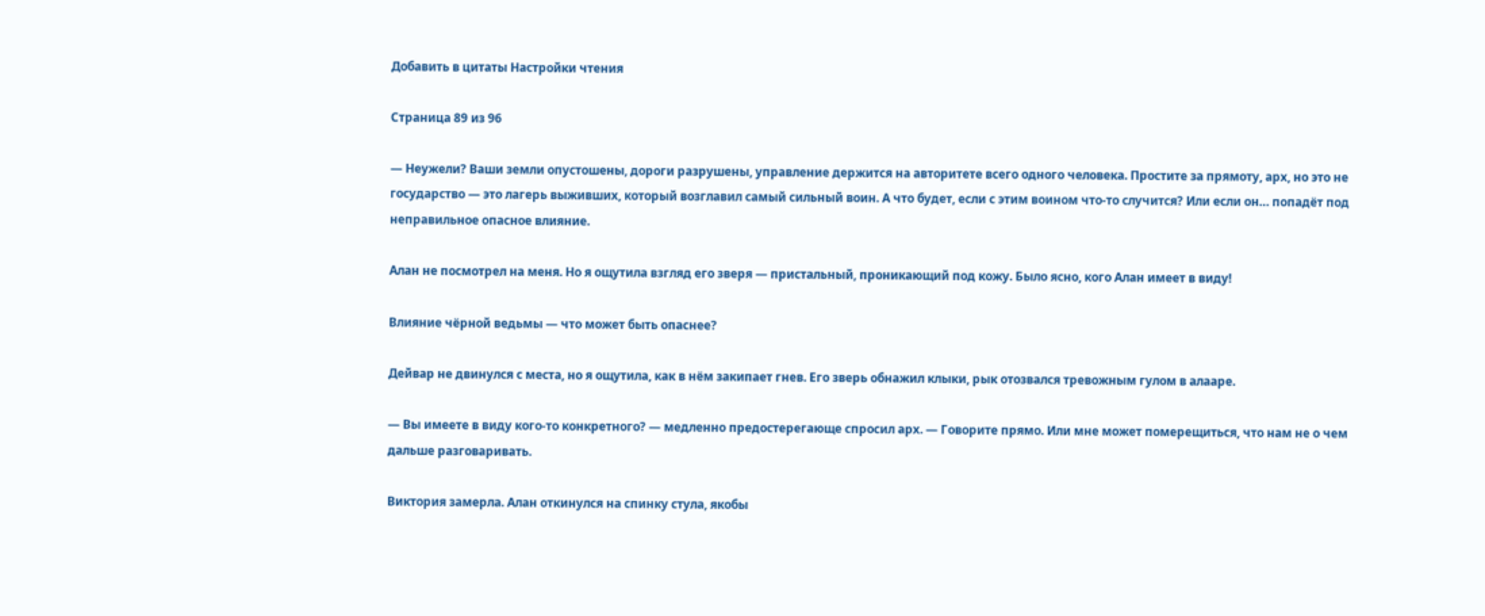Добавить в цитаты Настройки чтения

Страница 89 из 96

— Неужели? Ваши земли опустошены, дороги разрушены, управление держится на авторитете всего одного человека. Простите за прямоту, арх, но это не государство — это лагерь выживших, который возглавил самый сильный воин. А что будет, если с этим воином что-то случится? Или если он… попадёт под неправильное опасное влияние.

Алан не посмотрел на меня. Но я ощутила взгляд его зверя — пристальный, проникающий под кожу. Было ясно, кого Алан имеет в виду!

Влияние чёрной ведьмы — что может быть опаснее?

Дейвар не двинулся с места, но я ощутила, как в нём закипает гнев. Его зверь обнажил клыки, рык отозвался тревожным гулом в алааре.

— Вы имеете в виду кого-то конкретного? — медленно предостерегающе спросил арх. — Говорите прямо. Или мне может померещиться, что нам не о чем дальше разговаривать.

Виктория замерла. Алан откинулся на спинку стула, якобы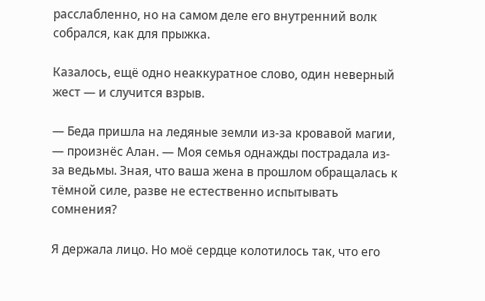расслабленно, но на самом деле его внутренний волк собрался, как для прыжка.

Казалось, ещё одно неаккуратное слово, один неверный жест — и случится взрыв.

— Беда пришла на ледяные земли из-за кровавой магии, — произнёс Алан. — Моя семья однажды пострадала из-за ведьмы. Зная, что ваша жена в прошлом обращалась к тёмной силе, разве не естественно испытывать сомнения?

Я держала лицо. Но моё сердце колотилось так, что его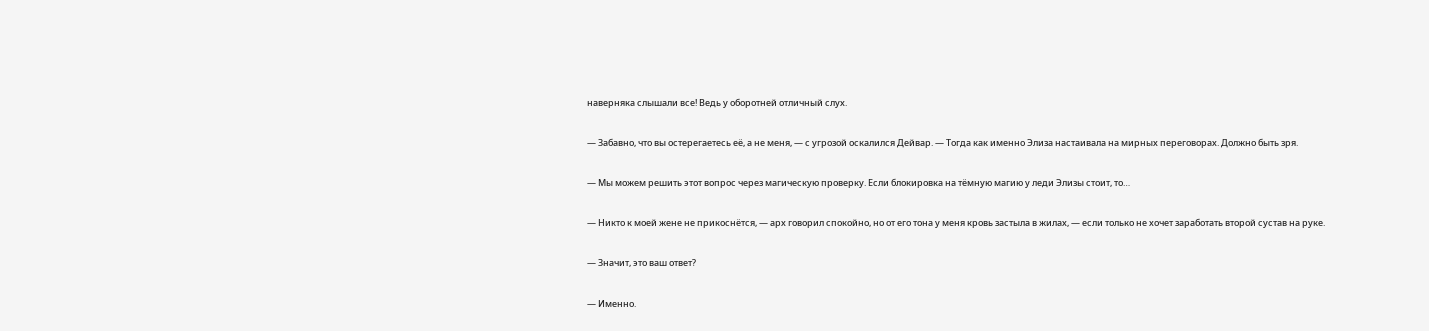наверняка слышали все! Ведь у оборотней отличный слух.

— Забавно, что вы остерегаетесь её, а не меня, — с угрозой оскалился Дейвар. — Тогда как именно Элиза настаивала на мирных переговорах. Должно быть зря.

— Мы можем решить этот вопрос через магическую проверку. Если блокировка на тёмную магию у леди Элизы стоит, то…

— Никто к моей жене не прикоснётся, — арх говорил спокойно, но от его тона у меня кровь застыла в жилах, — если только не хочет заработать второй сустав на руке.

— Значит, это ваш ответ?

— Именно.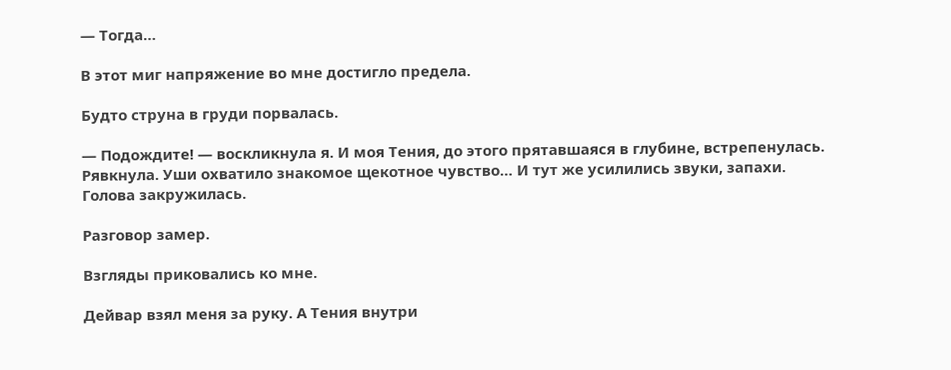— Тогда…

В этот миг напряжение во мне достигло предела.

Будто струна в груди порвалась.

— Подождите! — воскликнула я. И моя Тения, до этого прятавшаяся в глубине, встрепенулась. Рявкнула. Уши охватило знакомое щекотное чувство… И тут же усилились звуки, запахи. Голова закружилась.

Разговор замер.

Взгляды приковались ко мне.

Дейвар взял меня за руку. А Тения внутри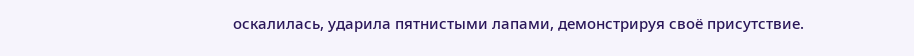оскалилась, ударила пятнистыми лапами, демонстрируя своё присутствие.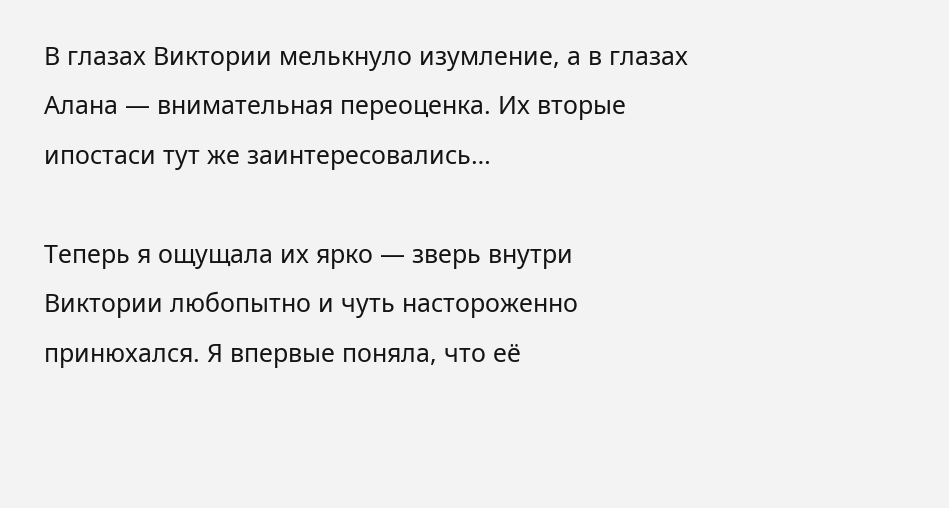В глазах Виктории мелькнуло изумление, а в глазах Алана — внимательная переоценка. Их вторые ипостаси тут же заинтересовались…

Теперь я ощущала их ярко — зверь внутри Виктории любопытно и чуть настороженно принюхался. Я впервые поняла, что её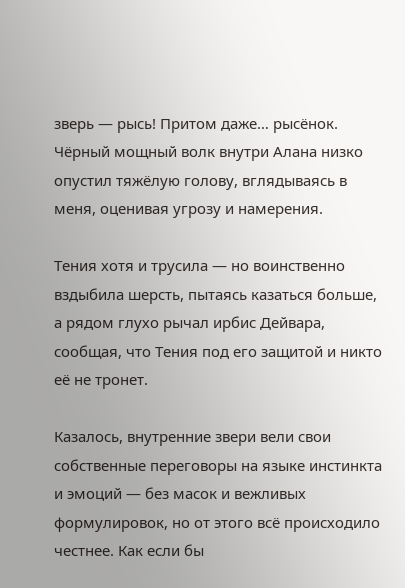зверь — рысь! Притом даже… рысёнок. Чёрный мощный волк внутри Алана низко опустил тяжёлую голову, вглядываясь в меня, оценивая угрозу и намерения.

Тения хотя и трусила — но воинственно вздыбила шерсть, пытаясь казаться больше, а рядом глухо рычал ирбис Дейвара, сообщая, что Тения под его защитой и никто её не тронет.

Казалось, внутренние звери вели свои собственные переговоры на языке инстинкта и эмоций — без масок и вежливых формулировок, но от этого всё происходило честнее. Как если бы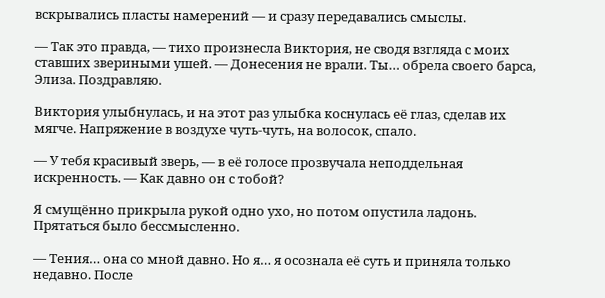вскрывались пласты намерений — и сразу передавались смыслы.

— Так это правда, — тихо произнесла Виктория, не сводя взгляда с моих ставших звериными ушей. — Донесения не врали. Ты… обрела своего барса, Элиза. Поздравляю.

Виктория улыбнулась, и на этот раз улыбка коснулась её глаз, сделав их мягче. Напряжение в воздухе чуть-чуть, на волосок, спало.

— У тебя красивый зверь, — в её голосе прозвучала неподдельная искренность. — Как давно он с тобой?

Я смущённо прикрыла рукой одно ухо, но потом опустила ладонь. Прятаться было бессмысленно.

— Тения… она со мной давно. Но я… я осознала её суть и приняла только недавно. После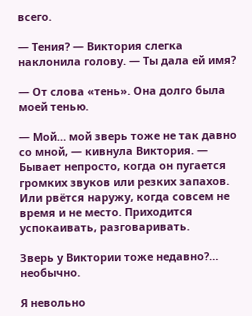всего.

— Тения? — Виктория слегка наклонила голову. — Ты дала ей имя?

— От слова «тень». Она долго была моей тенью.

— Мой… мой зверь тоже не так давно со мной, — кивнула Виктория. — Бывает непросто, когда он пугается громких звуков или резких запахов. Или рвётся наружу, когда совсем не время и не место. Приходится успокаивать, разговаривать.

Зверь у Виктории тоже недавно?… необычно.

Я невольно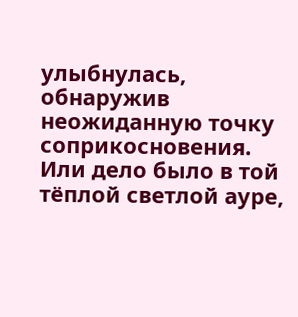улыбнулась, обнаружив неожиданную точку соприкосновения. Или дело было в той тёплой светлой ауре,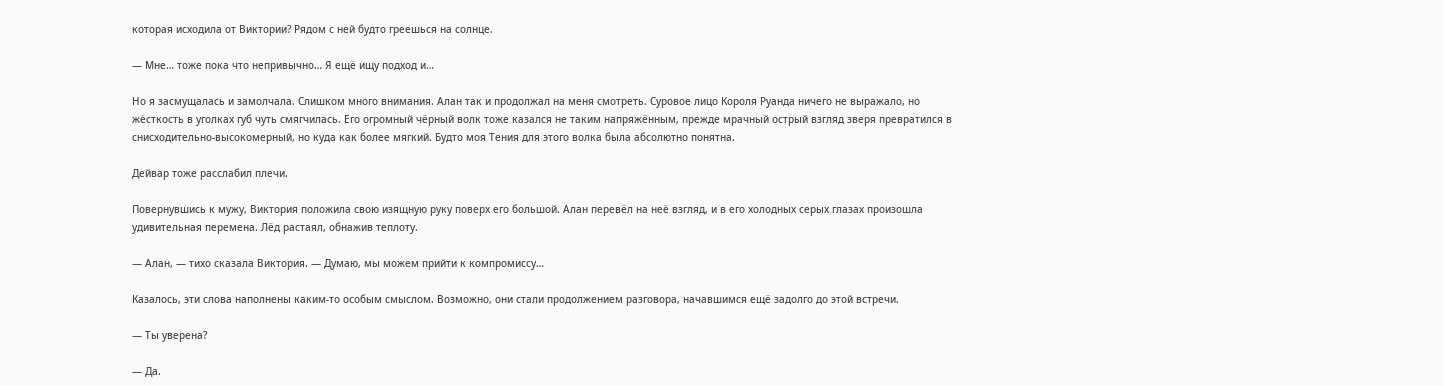которая исходила от Виктории? Рядом с ней будто греешься на солнце.

— Мне… тоже пока что непривычно… Я ещё ищу подход и…

Но я засмущалась и замолчала. Слишком много внимания. Алан так и продолжал на меня смотреть. Суровое лицо Короля Руанда ничего не выражало, но жёсткость в уголках губ чуть смягчилась. Его огромный чёрный волк тоже казался не таким напряжённым, прежде мрачный острый взгляд зверя превратился в снисходительно-высокомерный, но куда как более мягкий. Будто моя Тения для этого волка была абсолютно понятна.

Дейвар тоже расслабил плечи.

Повернувшись к мужу, Виктория положила свою изящную руку поверх его большой. Алан перевёл на неё взгляд, и в его холодных серых глазах произошла удивительная перемена. Лёд растаял, обнажив теплоту.

— Алан, — тихо сказала Виктория. — Думаю, мы можем прийти к компромиссу…

Казалось, эти слова наполнены каким-то особым смыслом. Возможно, они стали продолжением разговора, начавшимся ещё задолго до этой встречи.

— Ты уверена?

— Да.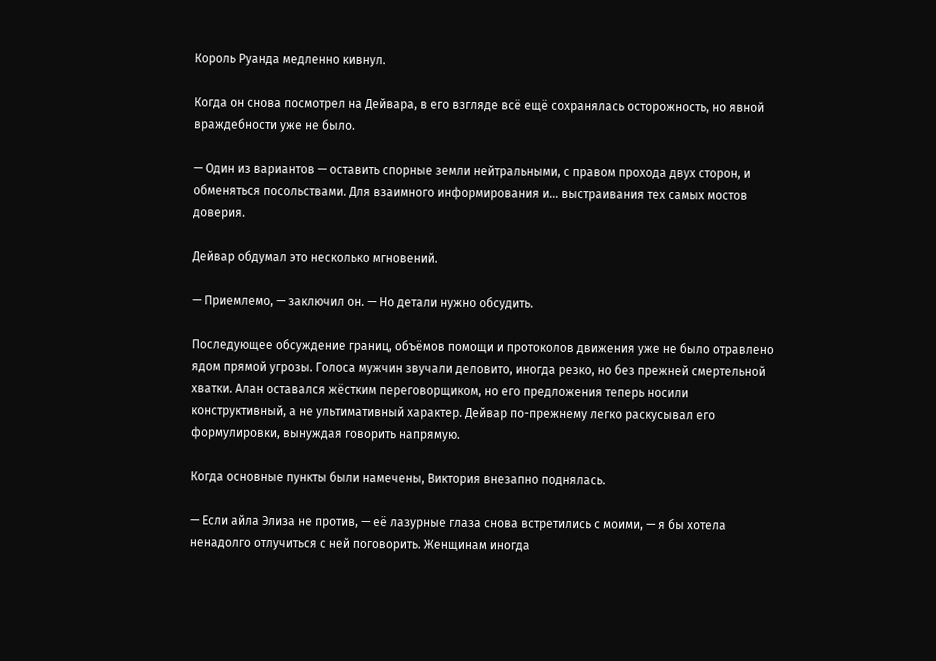Король Руанда медленно кивнул.

Когда он снова посмотрел на Дейвара, в его взгляде всё ещё сохранялась осторожность, но явной враждебности уже не было.

— Один из вариантов — оставить спорные земли нейтральными, с правом прохода двух сторон, и обменяться посольствами. Для взаимного информирования и… выстраивания тех самых мостов доверия.

Дейвар обдумал это несколько мгновений.

— Приемлемо, — заключил он. — Но детали нужно обсудить.

Последующее обсуждение границ, объёмов помощи и протоколов движения уже не было отравлено ядом прямой угрозы. Голоса мужчин звучали деловито, иногда резко, но без прежней смертельной хватки. Алан оставался жёстким переговорщиком, но его предложения теперь носили конструктивный, а не ультимативный характер. Дейвар по-прежнему легко раскусывал его формулировки, вынуждая говорить напрямую.

Когда основные пункты были намечены, Виктория внезапно поднялась.

— Если айла Элиза не против, — её лазурные глаза снова встретились с моими, — я бы хотела ненадолго отлучиться с ней поговорить. Женщинам иногда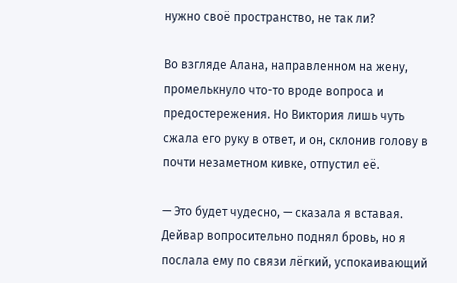нужно своё пространство, не так ли?

Во взгляде Алана, направленном на жену, промелькнуло что-то вроде вопроса и предостережения. Но Виктория лишь чуть сжала его руку в ответ, и он, склонив голову в почти незаметном кивке, отпустил её.

— Это будет чудесно, — сказала я вставая. Дейвар вопросительно поднял бровь, но я послала ему по связи лёгкий, успокаивающий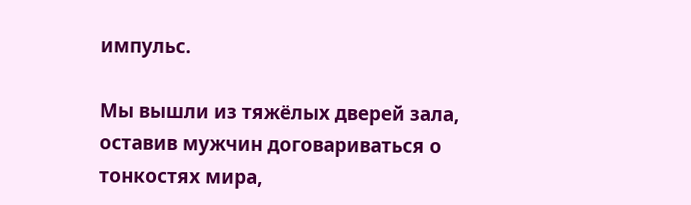импульс.

Мы вышли из тяжёлых дверей зала, оставив мужчин договариваться о тонкостях мира,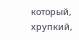который, хрупкий,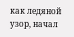как ледяной узор, начал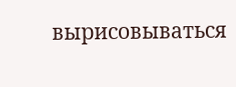вырисовываться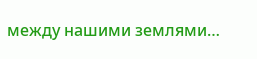между нашими землями…